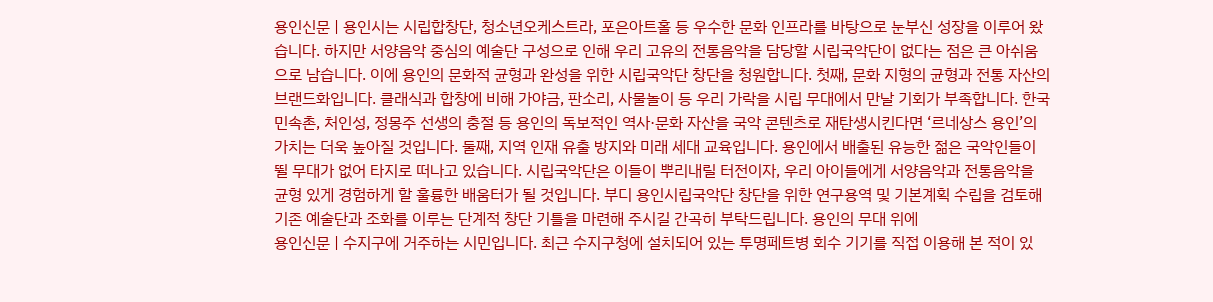용인신문 | 용인시는 시립합창단, 청소년오케스트라, 포은아트홀 등 우수한 문화 인프라를 바탕으로 눈부신 성장을 이루어 왔습니다. 하지만 서양음악 중심의 예술단 구성으로 인해 우리 고유의 전통음악을 담당할 시립국악단이 없다는 점은 큰 아쉬움으로 남습니다. 이에 용인의 문화적 균형과 완성을 위한 시립국악단 창단을 청원합니다. 첫째, 문화 지형의 균형과 전통 자산의 브랜드화입니다. 클래식과 합창에 비해 가야금, 판소리, 사물놀이 등 우리 가락을 시립 무대에서 만날 기회가 부족합니다. 한국민속촌, 처인성, 정몽주 선생의 충절 등 용인의 독보적인 역사·문화 자산을 국악 콘텐츠로 재탄생시킨다면 ‘르네상스 용인’의 가치는 더욱 높아질 것입니다. 둘째, 지역 인재 유출 방지와 미래 세대 교육입니다. 용인에서 배출된 유능한 젊은 국악인들이 뛸 무대가 없어 타지로 떠나고 있습니다. 시립국악단은 이들이 뿌리내릴 터전이자, 우리 아이들에게 서양음악과 전통음악을 균형 있게 경험하게 할 훌륭한 배움터가 될 것입니다. 부디 용인시립국악단 창단을 위한 연구용역 및 기본계획 수립을 검토해 기존 예술단과 조화를 이루는 단계적 창단 기틀을 마련해 주시길 간곡히 부탁드립니다. 용인의 무대 위에
용인신문 | 수지구에 거주하는 시민입니다. 최근 수지구청에 설치되어 있는 투명페트병 회수 기기를 직접 이용해 본 적이 있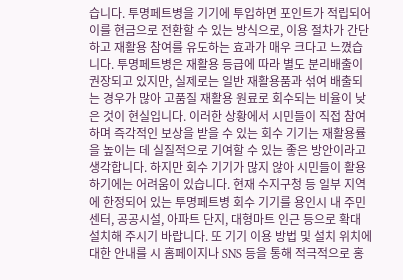습니다. 투명페트병을 기기에 투입하면 포인트가 적립되어 이를 현금으로 전환할 수 있는 방식으로, 이용 절차가 간단하고 재활용 참여를 유도하는 효과가 매우 크다고 느꼈습니다. 투명페트병은 재활용 등급에 따라 별도 분리배출이 권장되고 있지만, 실제로는 일반 재활용품과 섞여 배출되는 경우가 많아 고품질 재활용 원료로 회수되는 비율이 낮은 것이 현실입니다. 이러한 상황에서 시민들이 직접 참여하며 즉각적인 보상을 받을 수 있는 회수 기기는 재활용률을 높이는 데 실질적으로 기여할 수 있는 좋은 방안이라고 생각합니다. 하지만 회수 기기가 많지 않아 시민들이 활용하기에는 어려움이 있습니다. 현재 수지구청 등 일부 지역에 한정되어 있는 투명페트병 회수 기기를 용인시 내 주민센터, 공공시설, 아파트 단지, 대형마트 인근 등으로 확대 설치해 주시기 바랍니다. 또 기기 이용 방법 및 설치 위치에 대한 안내를 시 홈페이지나 SNS 등을 통해 적극적으로 홍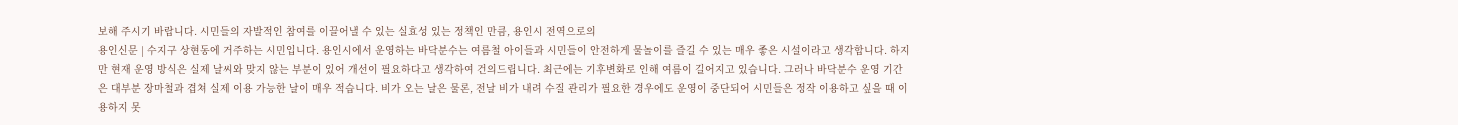보해 주시기 바랍니다. 시민들의 자발적인 참여를 이끌어낼 수 있는 실효성 있는 정책인 만큼, 용인시 전역으로의
용인신문 | 수지구 상현동에 거주하는 시민입니다. 용인시에서 운영하는 바닥분수는 여름철 아이들과 시민들이 안전하게 물놀이를 즐길 수 있는 매우 좋은 시설이라고 생각합니다. 하지만 현재 운영 방식은 실제 날씨와 맞지 않는 부분이 있어 개선이 필요하다고 생각하여 건의드립니다. 최근에는 기후변화로 인해 여름이 길어지고 있습니다. 그러나 바닥분수 운영 기간은 대부분 장마철과 겹쳐 실제 이용 가능한 날이 매우 적습니다. 비가 오는 날은 물론, 전날 비가 내려 수질 관리가 필요한 경우에도 운영이 중단되어 시민들은 정작 이용하고 싶을 때 이용하지 못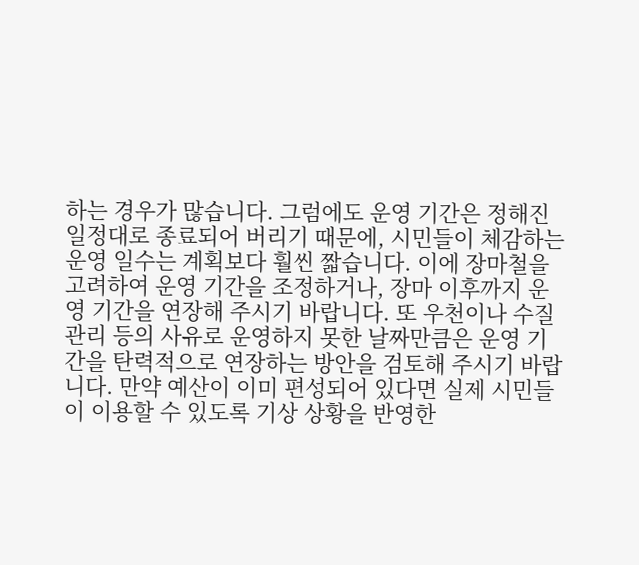하는 경우가 많습니다. 그럼에도 운영 기간은 정해진 일정대로 종료되어 버리기 때문에, 시민들이 체감하는 운영 일수는 계획보다 훨씬 짧습니다. 이에 장마철을 고려하여 운영 기간을 조정하거나, 장마 이후까지 운영 기간을 연장해 주시기 바랍니다. 또 우천이나 수질 관리 등의 사유로 운영하지 못한 날짜만큼은 운영 기간을 탄력적으로 연장하는 방안을 검토해 주시기 바랍니다. 만약 예산이 이미 편성되어 있다면 실제 시민들이 이용할 수 있도록 기상 상황을 반영한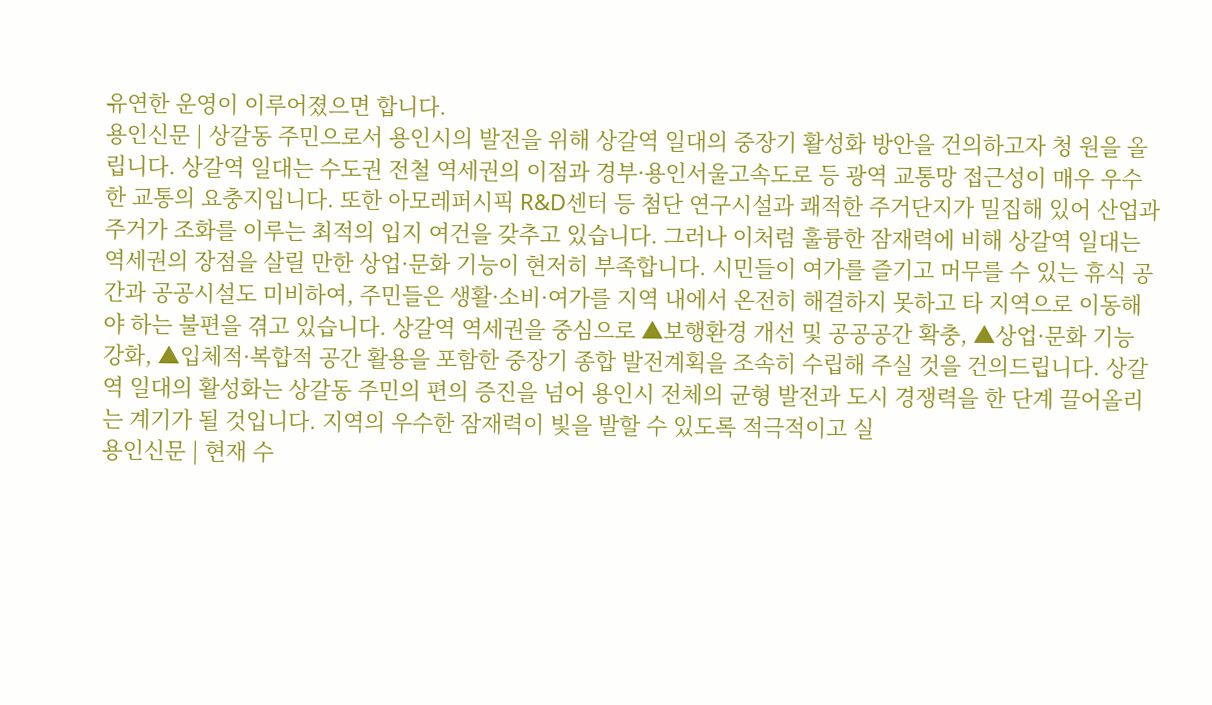유연한 운영이 이루어졌으면 합니다.
용인신문 | 상갈동 주민으로서 용인시의 발전을 위해 상갈역 일대의 중장기 활성화 방안을 건의하고자 청 원을 올립니다. 상갈역 일대는 수도권 전철 역세권의 이점과 경부·용인서울고속도로 등 광역 교통망 접근성이 매우 우수한 교통의 요충지입니다. 또한 아모레퍼시픽 R&D센터 등 첨단 연구시설과 쾌적한 주거단지가 밀집해 있어 산업과 주거가 조화를 이루는 최적의 입지 여건을 갖추고 있습니다. 그러나 이처럼 훌륭한 잠재력에 비해 상갈역 일대는 역세권의 장점을 살릴 만한 상업·문화 기능이 현저히 부족합니다. 시민들이 여가를 즐기고 머무를 수 있는 휴식 공간과 공공시설도 미비하여, 주민들은 생활·소비·여가를 지역 내에서 온전히 해결하지 못하고 타 지역으로 이동해야 하는 불편을 겪고 있습니다. 상갈역 역세권을 중심으로 ▲보행환경 개선 및 공공공간 확충, ▲상업·문화 기능 강화, ▲입체적·복합적 공간 활용을 포함한 중장기 종합 발전계획을 조속히 수립해 주실 것을 건의드립니다. 상갈역 일대의 활성화는 상갈동 주민의 편의 증진을 넘어 용인시 전체의 균형 발전과 도시 경쟁력을 한 단계 끌어올리는 계기가 될 것입니다. 지역의 우수한 잠재력이 빛을 발할 수 있도록 적극적이고 실
용인신문 | 현재 수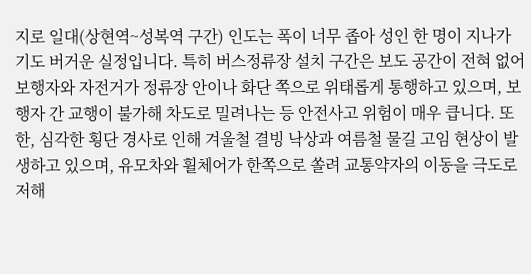지로 일대(상현역~성복역 구간) 인도는 폭이 너무 좁아 성인 한 명이 지나가기도 버거운 실정입니다. 특히 버스정류장 설치 구간은 보도 공간이 전혀 없어 보행자와 자전거가 정류장 안이나 화단 쪽으로 위태롭게 통행하고 있으며, 보행자 간 교행이 불가해 차도로 밀려나는 등 안전사고 위험이 매우 큽니다. 또한, 심각한 횡단 경사로 인해 겨울철 결빙 낙상과 여름철 물길 고임 현상이 발생하고 있으며, 유모차와 휠체어가 한쪽으로 쏠려 교통약자의 이동을 극도로 저해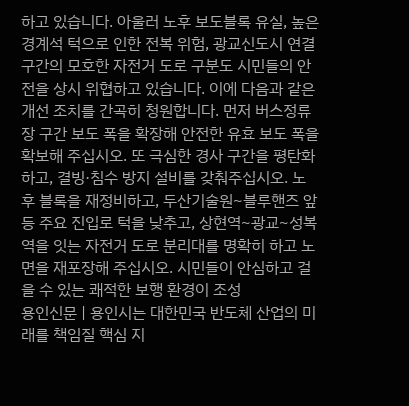하고 있습니다. 아울러 노후 보도블록 유실, 높은 경계석 턱으로 인한 전복 위험, 광교신도시 연결 구간의 모호한 자전거 도로 구분도 시민들의 안전을 상시 위협하고 있습니다. 이에 다음과 같은 개선 조치를 간곡히 청원합니다. 먼저 버스정류장 구간 보도 폭을 확장해 안전한 유효 보도 폭을 확보해 주십시오. 또 극심한 경사 구간을 평탄화하고, 결빙·침수 방지 설비를 갖춰주십시오. 노후 블록을 재정비하고, 두산기술원~블루핸즈 앞 등 주요 진입로 턱을 낮추고, 상현역~광교~성복역을 잇는 자전거 도로 분리대를 명확히 하고 노면을 재포장해 주십시오. 시민들이 안심하고 걸을 수 있는 쾌적한 보행 환경이 조성
용인신문 | 용인시는 대한민국 반도체 산업의 미래를 책임질 핵심 지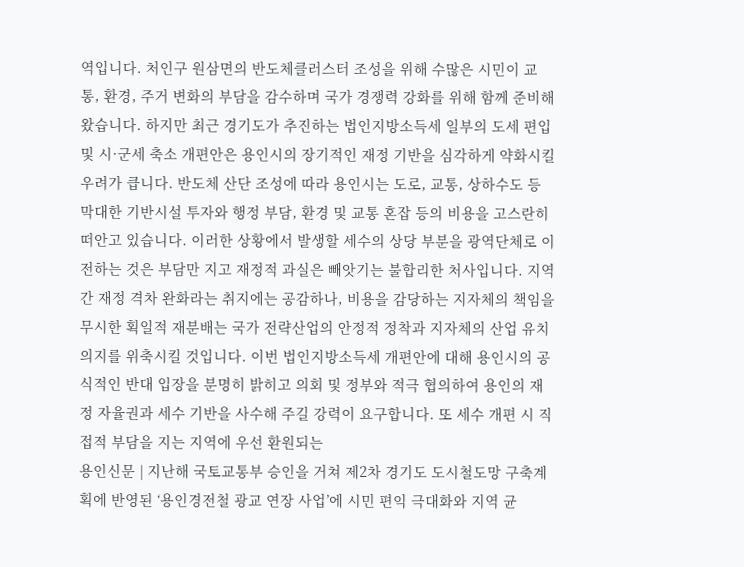역입니다. 처인구 원삼면의 반도체클러스터 조성을 위해 수많은 시민이 교통, 환경, 주거 변화의 부담을 감수하며 국가 경쟁력 강화를 위해 함께 준비해 왔습니다. 하지만 최근 경기도가 추진하는 법인지방소득세 일부의 도세 편입 및 시·군세 축소 개편안은 용인시의 장기적인 재정 기반을 심각하게 약화시킬 우려가 큽니다. 반도체 산단 조성에 따라 용인시는 도로, 교통, 상하수도 등 막대한 기반시설 투자와 행정 부담, 환경 및 교통 혼잡 등의 비용을 고스란히 떠안고 있습니다. 이러한 상황에서 발생할 세수의 상당 부분을 광역단체로 이전하는 것은 부담만 지고 재정적 과실은 빼앗기는 불합리한 처사입니다. 지역 간 재정 격차 완화라는 취지에는 공감하나, 비용을 감당하는 지자체의 책임을 무시한 획일적 재분배는 국가 전략산업의 안정적 정착과 지자체의 산업 유치 의지를 위축시킬 것입니다. 이번 법인지방소득세 개편안에 대해 용인시의 공식적인 반대 입장을 분명히 밝히고 의회 및 정부와 적극 협의하여 용인의 재정 자율권과 세수 기반을 사수해 주길 강력이 요구합니다. 또 세수 개편 시 직접적 부담을 지는 지역에 우선 환원되는
용인신문 | 지난해 국토교통부 승인을 거쳐 제2차 경기도 도시철도망 구축계획에 반영된 ‘용인경전철 광교 연장 사업’에 시민 편익 극대화와 지역 균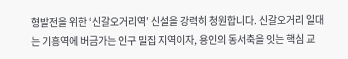형발전을 위한 ‘신갈오거리역’ 신설을 강력히 청원합니다. 신갈오거리 일대는 기흥역에 버금가는 인구 밀집 지역이자, 용인의 동서축을 잇는 핵심 교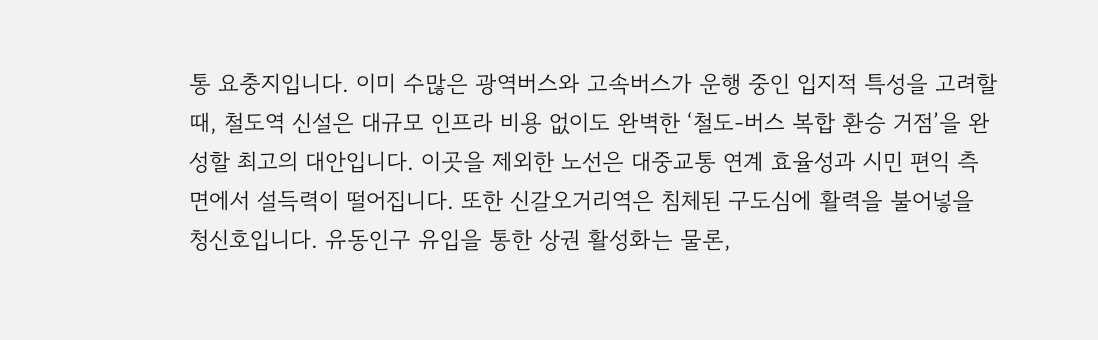통 요충지입니다. 이미 수많은 광역버스와 고속버스가 운행 중인 입지적 특성을 고려할 때, 철도역 신설은 대규모 인프라 비용 없이도 완벽한 ‘철도-버스 복합 환승 거점’을 완성할 최고의 대안입니다. 이곳을 제외한 노선은 대중교통 연계 효율성과 시민 편익 측면에서 설득력이 떨어집니다. 또한 신갈오거리역은 침체된 구도심에 활력을 불어넣을 청신호입니다. 유동인구 유입을 통한 상권 활성화는 물론,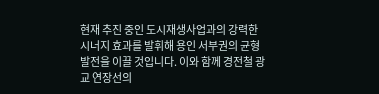현재 추진 중인 도시재생사업과의 강력한 시너지 효과를 발휘해 용인 서부권의 균형발전을 이끌 것입니다. 이와 함께 경전철 광교 연장선의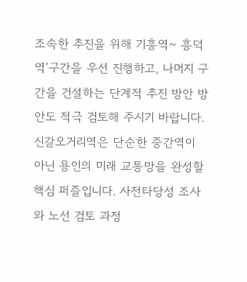조속한 추진을 위해 기흥역~ 흥덕역‘구간을 우선 진행하고, 나머지 구간을 건설하는 단계적 추진 방안 방안도 적극 검토해 주시기 바랍니다. 신갈오거리역은 단순한 중간역이 아닌 용인의 미래 교통망을 완성할 핵심 퍼즐입니다. 사전타당성 조사와 노선 검토 과정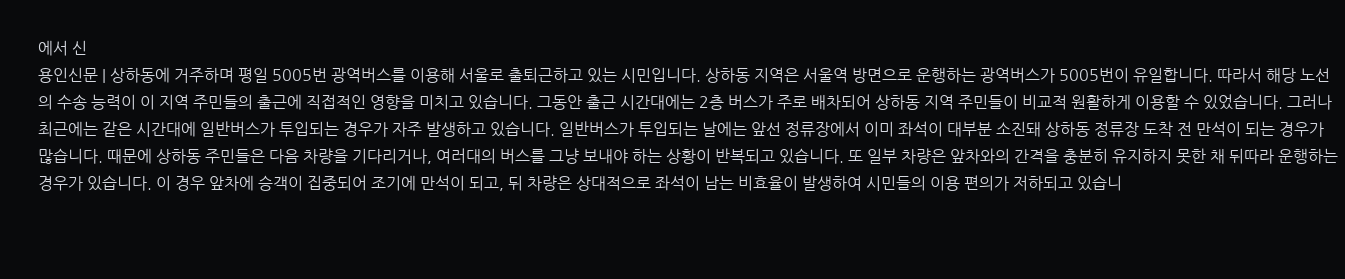에서 신
용인신문 | 상하동에 거주하며 평일 5005번 광역버스를 이용해 서울로 출퇴근하고 있는 시민입니다. 상하동 지역은 서울역 방면으로 운행하는 광역버스가 5005번이 유일합니다. 따라서 해당 노선의 수송 능력이 이 지역 주민들의 출근에 직접적인 영향을 미치고 있습니다. 그동안 출근 시간대에는 2층 버스가 주로 배차되어 상하동 지역 주민들이 비교적 원활하게 이용할 수 있었습니다. 그러나 최근에는 같은 시간대에 일반버스가 투입되는 경우가 자주 발생하고 있습니다. 일반버스가 투입되는 날에는 앞선 정류장에서 이미 좌석이 대부분 소진돼 상하동 정류장 도착 전 만석이 되는 경우가 많습니다. 때문에 상하동 주민들은 다음 차량을 기다리거나, 여러대의 버스를 그냥 보내야 하는 상황이 반복되고 있습니다. 또 일부 차량은 앞차와의 간격을 충분히 유지하지 못한 채 뒤따라 운행하는 경우가 있습니다. 이 경우 앞차에 승객이 집중되어 조기에 만석이 되고, 뒤 차량은 상대적으로 좌석이 남는 비효율이 발생하여 시민들의 이용 편의가 저하되고 있습니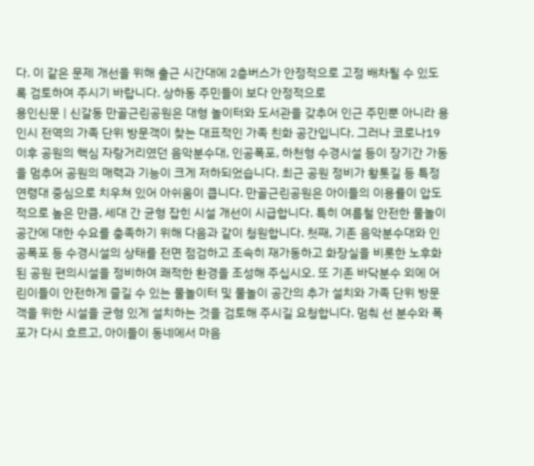다. 이 같은 문제 개선을 위해 출근 시간대에 2층버스가 안정적으로 고정 배차될 수 있도록 검토하여 주시기 바랍니다. 상하동 주민들이 보다 안정적으로
용인신문 | 신갈동 만골근린공원은 대형 놀이터와 도서관을 갖추어 인근 주민뿐 아니라 용인시 전역의 가족 단위 방문객이 찾는 대표적인 가족 친화 공간입니다. 그러나 코로나19 이후 공원의 핵심 자랑거리였던 음악분수대, 인공폭포, 하천형 수경시설 등이 장기간 가동을 멈추어 공원의 매력과 기능이 크게 저하되었습니다. 최근 공원 정비가 황톳길 등 특정 연령대 중심으로 치우쳐 있어 아쉬움이 큽니다. 만골근린공원은 아이들의 이용률이 압도적으로 높은 만큼, 세대 간 균형 잡힌 시설 개선이 시급합니다. 특히 여름철 안전한 물놀이 공간에 대한 수요를 충족하기 위해 다음과 같이 청원합니다. 첫째, 기존 음악분수대와 인공폭포 등 수경시설의 상태를 전면 점검하고 조속히 재가동하고 화장실을 비롯한 노후화된 공원 편의시설을 정비하여 쾌적한 환경을 조성해 주십시오. 또 기존 바닥분수 외에 어린이들이 안전하게 즐길 수 있는 물놀이터 및 물놀이 공간의 추가 설치와 가족 단위 방문객을 위한 시설을 균형 있게 설치하는 것을 검토해 주시길 요청합니다. 멈춰 선 분수와 폭포가 다시 흐르고, 아이들이 동네에서 마음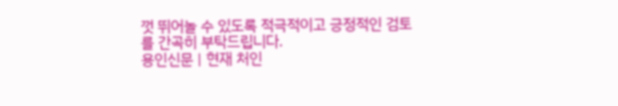껏 뛰어놀 수 있도록 적극적이고 긍정적인 검토를 간곡히 부탁드립니다.
용인신문 | 현재 처인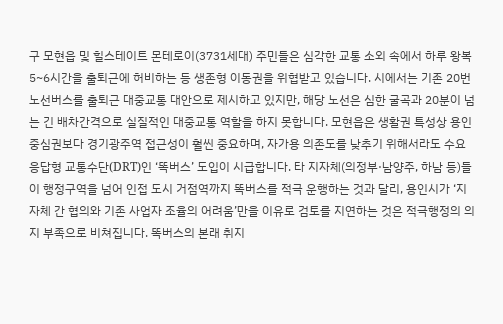구 모현읍 및 힐스테이트 몬테로이(3731세대) 주민들은 심각한 교통 소외 속에서 하루 왕복 5~6시간을 출퇴근에 허비하는 등 생존형 이동권을 위협받고 있습니다. 시에서는 기존 20번 노선버스를 출퇴근 대중교통 대안으로 제시하고 있지만, 해당 노선은 심한 굴곡과 20분이 넘는 긴 배차간격으로 실질적인 대중교통 역할을 하지 못합니다. 모현읍은 생활권 특성상 용인 중심권보다 경기광주역 접근성이 훨씬 중요하며, 자가용 의존도를 낮추기 위해서라도 수요응답형 교통수단(DRT)인 ‘똑버스’ 도입이 시급합니다. 타 지자체(의정부·남양주, 하남 등)들이 행정구역을 넘어 인접 도시 거점역까지 똑버스를 적극 운행하는 것과 달리, 용인시가 ‘지자체 간 협의와 기존 사업자 조율의 어려움’만을 이유로 검토를 지연하는 것은 적극행정의 의지 부족으로 비쳐집니다. 똑버스의 본래 취지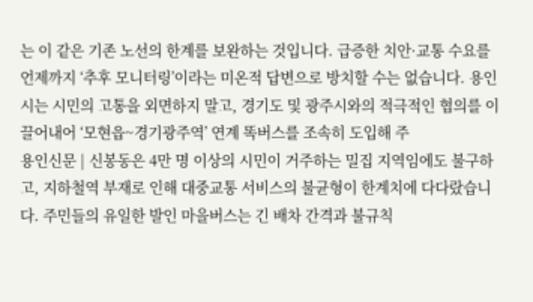는 이 같은 기존 노선의 한계를 보완하는 것입니다. 급증한 치안·교통 수요를 언제까지 ‘추후 모니터링’이라는 미온적 답변으로 방치할 수는 없습니다. 용인시는 시민의 고통을 외면하지 말고, 경기도 및 광주시와의 적극적인 협의를 이끌어내어 ‘모현읍~경기광주역’ 연계 똑버스를 조속히 도입해 주
용인신문 | 신봉동은 4만 명 이상의 시민이 거주하는 밀집 지역임에도 불구하고, 지하철역 부재로 인해 대중교통 서비스의 불균형이 한계치에 다다랐습니다. 주민들의 유일한 발인 마을버스는 긴 배차 간격과 불규칙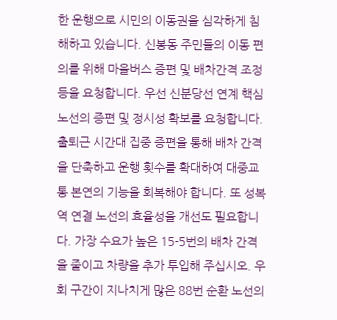한 운행으로 시민의 이동권을 심각하게 침해하고 있습니다. 신봉동 주민들의 이동 편의를 위해 마을버스 증편 및 배차간격 조정 등을 요청합니다. 우선 신분당선 연계 핵심 노선의 증편 및 정시성 확보를 요청합니다. 출퇴근 시간대 집중 증편을 통해 배차 간격을 단축하고 운행 횟수를 확대하여 대중교통 본연의 기능을 회복해야 합니다. 또 성복역 연결 노선의 효율성을 개선도 필요합니다. 가장 수요가 높은 15-5번의 배차 간격을 줄이고 차량을 추가 투입해 주십시오. 우회 구간이 지나치게 많은 88번 순환 노선의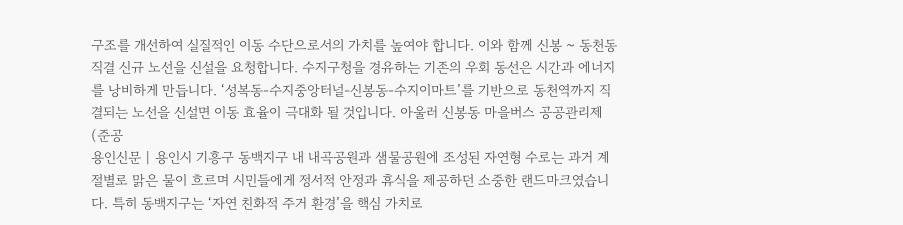구조를 개선하여 실질적인 이동 수단으로서의 가치를 높여야 합니다. 이와 함께 신봉 ~ 동천동 직결 신규 노선을 신설을 요청합니다. 수지구청을 경유하는 기존의 우회 동선은 시간과 에너지를 낭비하게 만듭니다. ‘성복동-수지중앙터널-신봉동-수지이마트’를 기반으로 동천역까지 직결되는 노선을 신설면 이동 효율이 극대화 될 것입니다. 아울러 신봉동 마을버스 공공관리제(준공
용인신문 | 용인시 기흥구 동백지구 내 내곡공원과 샘물공원에 조성된 자연형 수로는 과거 계절별로 맑은 물이 흐르며 시민들에게 정서적 안정과 휴식을 제공하던 소중한 랜드마크였습니다. 특히 동백지구는 ‘자연 친화적 주거 환경’을 핵심 가치로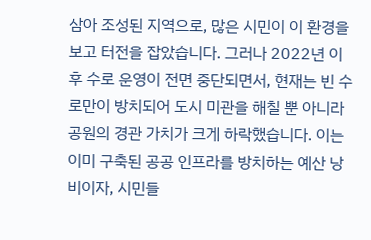삼아 조성된 지역으로, 많은 시민이 이 환경을 보고 터전을 잡았습니다. 그러나 2022년 이후 수로 운영이 전면 중단되면서, 현재는 빈 수로만이 방치되어 도시 미관을 해칠 뿐 아니라 공원의 경관 가치가 크게 하락했습니다. 이는 이미 구축된 공공 인프라를 방치하는 예산 낭비이자, 시민들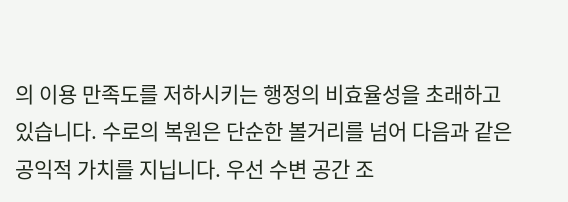의 이용 만족도를 저하시키는 행정의 비효율성을 초래하고 있습니다. 수로의 복원은 단순한 볼거리를 넘어 다음과 같은 공익적 가치를 지닙니다. 우선 수변 공간 조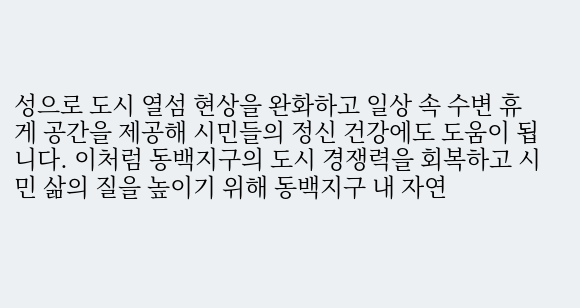성으로 도시 열섬 현상을 완화하고 일상 속 수변 휴게 공간을 제공해 시민들의 정신 건강에도 도움이 됩니다. 이처럼 동백지구의 도시 경쟁력을 회복하고 시민 삶의 질을 높이기 위해 동백지구 내 자연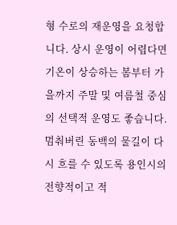형 수로의 재운영을 요청합니다. 상시 운영이 어렵다면 기온이 상승하는 봄부터 가을까지 주말 및 여름철 중심의 선택적 운영도 좋습니다. 멈춰버린 동백의 물길이 다시 흐를 수 있도록 용인시의 전향적이고 적